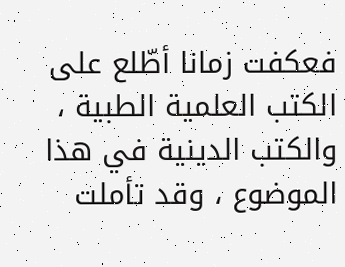فعكفت زمانا أطّلع على الكتب العلمية الطبية ، والكتب الدينية في هذا الموضوع ، وقد تأملت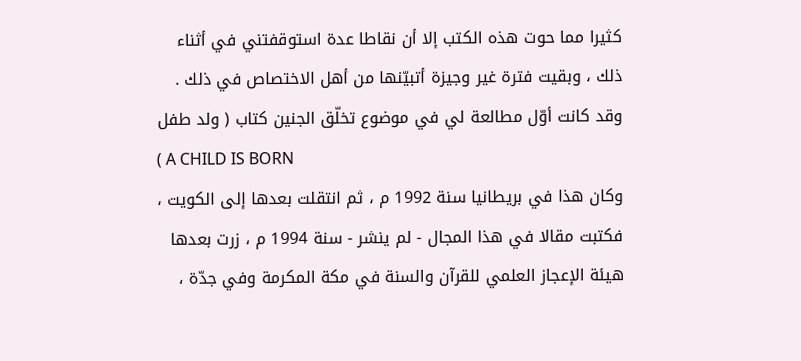كثيرا مما حوت هذه الكتب إلا أن نقاطا عدة استوقفتني في أثناء ذلك ، وبقيت فترة غير وجيزة أتبيّنها من أهل الاختصاص في ذلك .
وقد كانت أوّل مطالعة لي في موضوع تخلّق الجنين كتاب ( ولد طفل
( A CHILD IS BORN
وكان هذا في بريطانيا سنة 1992 م ، ثم انتقلت بعدها إلى الكويت ، فكتبت مقالا في هذا المجال - لم ينشر - سنة 1994 م ، زرت بعدها هيئة الإعجاز العلمي للقرآن والسنة في مكة المكرمة وفي جدّة ،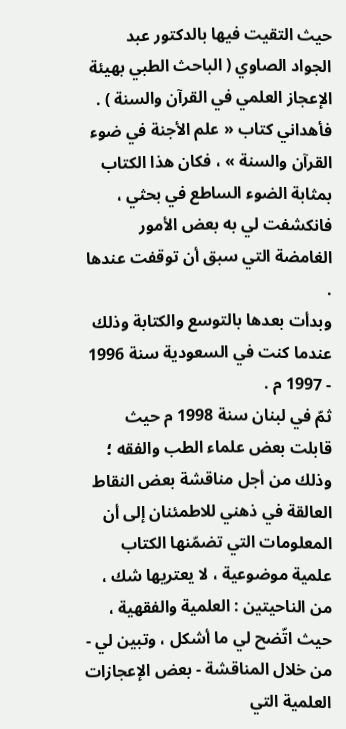حيث التقيت فيها بالدكتور عبد الجواد الصاوي ( الباحث الطبي بهيئة الإعجاز العلمي في القرآن والسنة ) . فأهداني كتاب « علم الأجنة في ضوء القرآن والسنة » ، فكان هذا الكتاب بمثابة الضوء الساطع في بحثي ، فانكشفت لي به بعض الأمور الغامضة التي سبق أن توقفت عندها .
وبدأت بعدها بالتوسع والكتابة وذلك عندما كنت في السعودية سنة 1996 - 1997 م .
ثمّ في لبنان سنة 1998 م حيث قابلت بعض علماء الطب والفقه ؛ وذلك من أجل مناقشة بعض النقاط العالقة في ذهني للاطمئنان إلى أن المعلومات التي تضمّنها الكتاب علمية موضوعية ، لا يعتريها شك ، من الناحيتين : العلمية والفقهية ، حيث اتّضح لي ما أشكل ، وتبين لي - من خلال المناقشة - بعض الإعجازات العلمية التي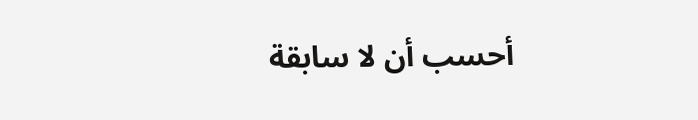أحسب أن لا سابقة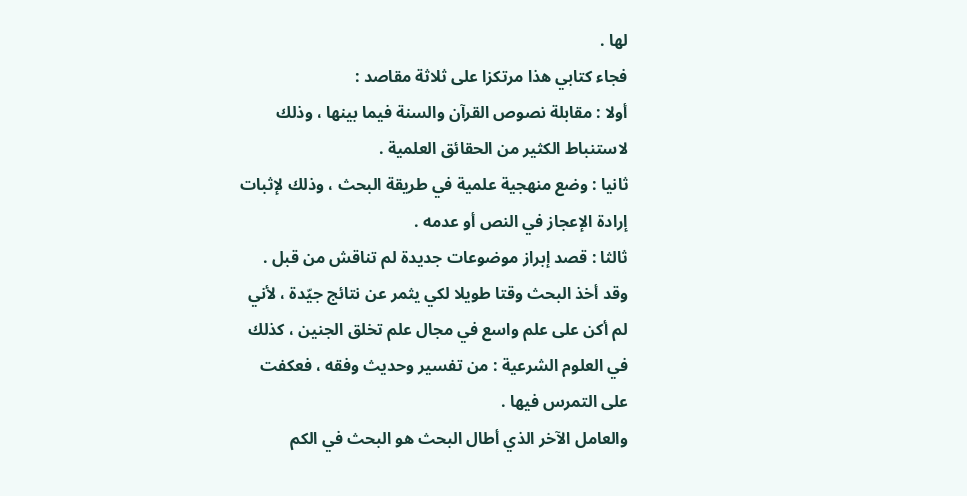لها .
فجاء كتابي هذا مرتكزا على ثلاثة مقاصد :
أولا : مقابلة نصوص القرآن والسنة فيما بينها ، وذلك لاستنباط الكثير من الحقائق العلمية .
ثانيا : وضع منهجية علمية في طريقة البحث ، وذلك لإثبات إرادة الإعجاز في النص أو عدمه .
ثالثا : قصد إبراز موضوعات جديدة لم تناقش من قبل .
وقد أخذ البحث وقتا طويلا لكي يثمر عن نتائج جيّدة ، لأني لم أكن على علم واسع في مجال علم تخلق الجنين ، كذلك في العلوم الشرعية : من تفسير وحديث وفقه ، فعكفت على التمرس فيها .
والعامل الآخر الذي أطال البحث هو البحث في الكم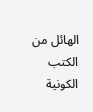الهائل من الكتب الكونية